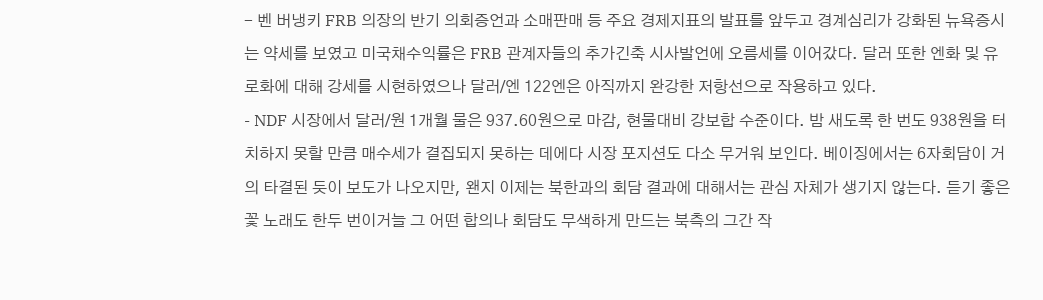- 벤 버냉키 FRB 의장의 반기 의회증언과 소매판매 등 주요 경제지표의 발표를 앞두고 경계심리가 강화된 뉴욕증시는 약세를 보였고 미국채수익률은 FRB 관계자들의 추가긴축 시사발언에 오름세를 이어갔다. 달러 또한 엔화 및 유로화에 대해 강세를 시현하였으나 달러/엔 122엔은 아직까지 완강한 저항선으로 작용하고 있다.
- NDF 시장에서 달러/원 1개월 물은 937.60원으로 마감, 현물대비 강보합 수준이다. 밤 새도록 한 번도 938원을 터치하지 못할 만큼 매수세가 결집되지 못하는 데에다 시장 포지션도 다소 무거워 보인다. 베이징에서는 6자회담이 거의 타결된 듯이 보도가 나오지만, 왠지 이제는 북한과의 회담 결과에 대해서는 관심 자체가 생기지 않는다. 듣기 좋은 꽃 노래도 한두 번이거늘 그 어떤 합의나 회담도 무색하게 만드는 북측의 그간 작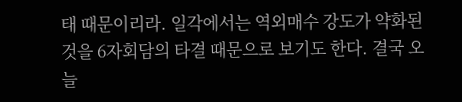태 때문이리라. 일각에서는 역외매수 강도가 약화된 것을 6자회담의 타결 때문으로 보기도 한다. 결국 오늘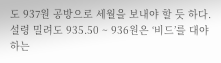도 937원 공방으로 세월을 보내야 할 듯 하다. 설령 밀려도 935.50 ~ 936원은 ‘비드’를 대야 하는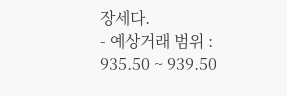장세다.
- 예상거래 범위 : 935.50 ~ 939.50